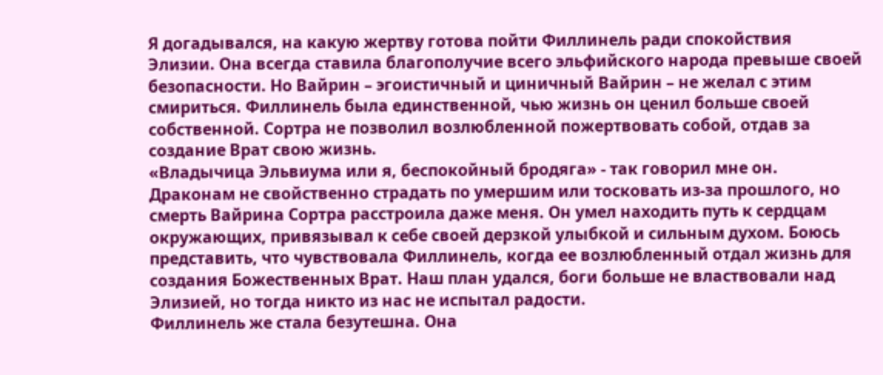Я догадывался, на какую жертву готова пойти Филлинель ради спокойствия Элизии. Она всегда ставила благополучие всего эльфийского народа превыше своей безопасности. Но Вайрин – эгоистичный и циничный Вайрин – не желал с этим смириться. Филлинель была единственной, чью жизнь он ценил больше своей собственной. Сортра не позволил возлюбленной пожертвовать собой, отдав за создание Врат свою жизнь.
«Владычица Эльвиума или я, беспокойный бродяга» - так говорил мне он.
Драконам не свойственно страдать по умершим или тосковать из-за прошлого, но смерть Вайрина Сортра расстроила даже меня. Он умел находить путь к сердцам окружающих, привязывал к себе своей дерзкой улыбкой и сильным духом. Боюсь представить, что чувствовала Филлинель, когда ее возлюбленный отдал жизнь для создания Божественных Врат. Наш план удался, боги больше не властвовали над Элизией, но тогда никто из нас не испытал радости.
Филлинель же стала безутешна. Она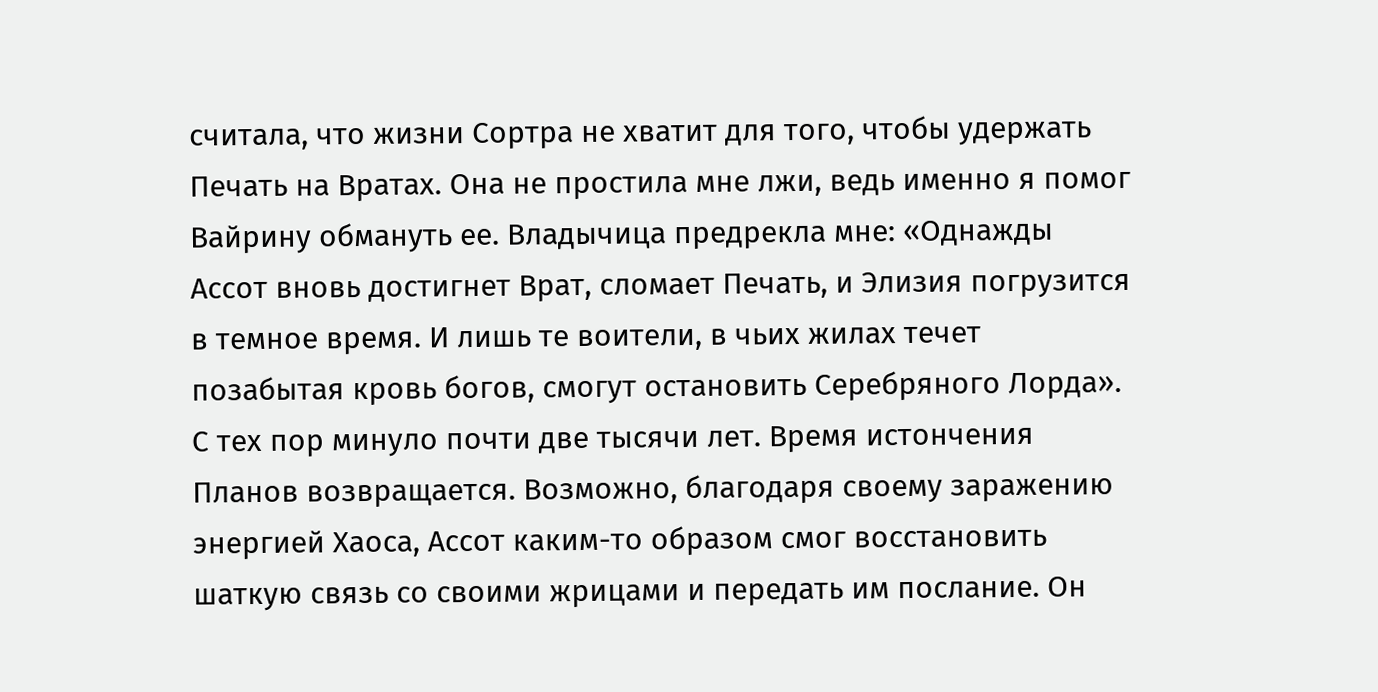считала, что жизни Сортра не хватит для того, чтобы удержать Печать на Вратах. Она не простила мне лжи, ведь именно я помог Вайрину обмануть ее. Владычица предрекла мне: «Однажды Ассот вновь достигнет Врат, сломает Печать, и Элизия погрузится в темное время. И лишь те воители, в чьих жилах течет позабытая кровь богов, смогут остановить Серебряного Лорда».
С тех пор минуло почти две тысячи лет. Время истончения Планов возвращается. Возможно, благодаря своему заражению энергией Хаоса, Ассот каким-то образом смог восстановить шаткую связь со своими жрицами и передать им послание. Он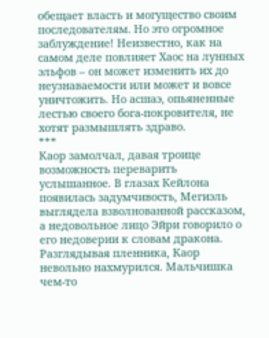обещает власть и могущество своим последователям. Но это огромное заблуждение! Неизвестно, как на самом деле повлияет Хаос на лунных эльфов – он может изменить их до неузнаваемости или может и вовсе уничтожить. Но асшаэ, опьяненные лестью своего бога-покровителя, не хотят размышлять здраво.
***
Каор замолчал, давая троице возможность переварить услышанное. В глазах Кейлона появилась задумчивость, Мегиэль выглядела взволнованной рассказом, а недовольное лицо Эйри говорило о его недоверии к словам дракона.
Разглядывая пленника, Каор невольно нахмурился. Мальчишка чем-то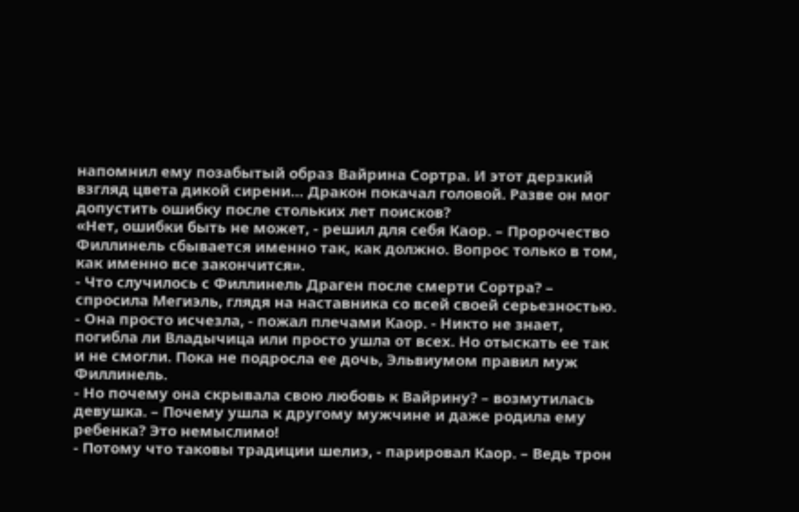напомнил ему позабытый образ Вайрина Сортра. И этот дерзкий взгляд цвета дикой сирени… Дракон покачал головой. Разве он мог допустить ошибку после стольких лет поисков?
«Нет, ошибки быть не может, - решил для себя Каор. – Пророчество Филлинель сбывается именно так, как должно. Вопрос только в том, как именно все закончится».
- Что случилось с Филлинель Драген после смерти Сортра? – спросила Мегиэль, глядя на наставника со всей своей серьезностью.
- Она просто исчезла, - пожал плечами Каор. - Никто не знает, погибла ли Владычица или просто ушла от всех. Но отыскать ее так и не смогли. Пока не подросла ее дочь, Эльвиумом правил муж Филлинель.
- Но почему она скрывала свою любовь к Вайрину? – возмутилась девушка. – Почему ушла к другому мужчине и даже родила ему ребенка? Это немыслимо!
- Потому что таковы традиции шелиэ, - парировал Каор. – Ведь трон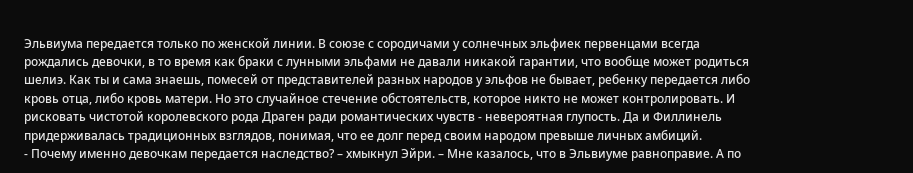Эльвиума передается только по женской линии. В союзе с сородичами у солнечных эльфиек первенцами всегда рождались девочки, в то время как браки с лунными эльфами не давали никакой гарантии, что вообще может родиться шелиэ. Как ты и сама знаешь, помесей от представителей разных народов у эльфов не бывает, ребенку передается либо кровь отца, либо кровь матери. Но это случайное стечение обстоятельств, которое никто не может контролировать. И рисковать чистотой королевского рода Драген ради романтических чувств - невероятная глупость. Да и Филлинель придерживалась традиционных взглядов, понимая, что ее долг перед своим народом превыше личных амбиций.
- Почему именно девочкам передается наследство? – хмыкнул Эйри. – Мне казалось, что в Эльвиуме равноправие. А по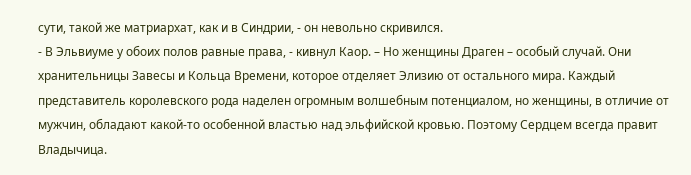сути, такой же матриархат, как и в Синдрии, - он невольно скривился.
- В Эльвиуме у обоих полов равные права, - кивнул Каор. – Но женщины Драген – особый случай. Они хранительницы Завесы и Кольца Времени, которое отделяет Элизию от остального мира. Каждый представитель королевского рода наделен огромным волшебным потенциалом, но женщины, в отличие от мужчин, обладают какой-то особенной властью над эльфийской кровью. Поэтому Сердцем всегда правит Владычица.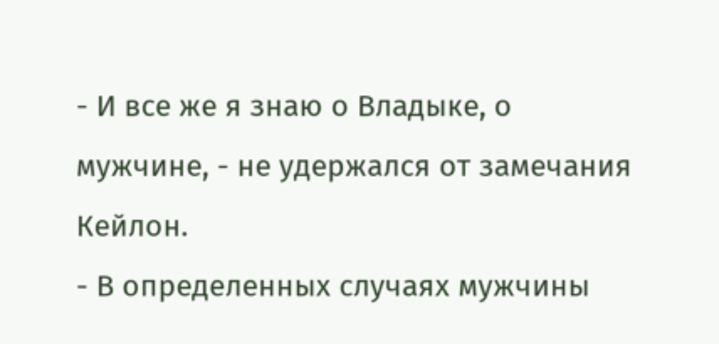- И все же я знаю о Владыке, о мужчине, - не удержался от замечания Кейлон.
- В определенных случаях мужчины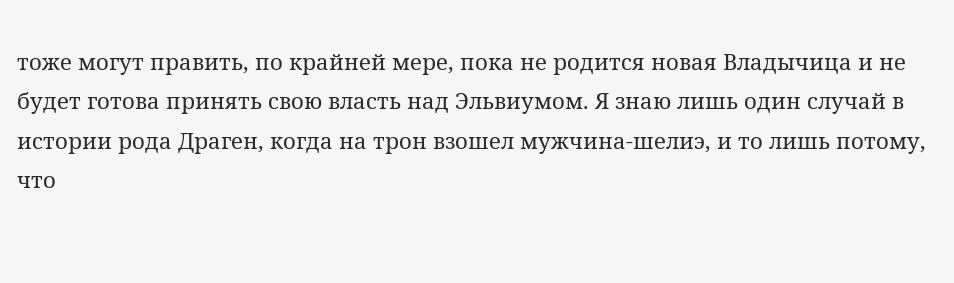тоже могут править, по крайней мере, пока не родится новая Владычица и не будет готова принять свою власть над Эльвиумом. Я знаю лишь один случай в истории рода Драген, когда на трон взошел мужчина-шелиэ, и то лишь потому, что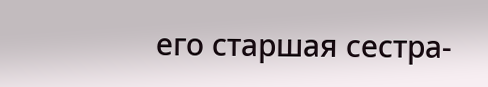его старшая сестра-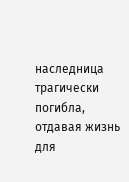наследница трагически погибла, отдавая жизнь для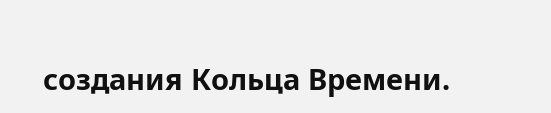создания Кольца Времени.